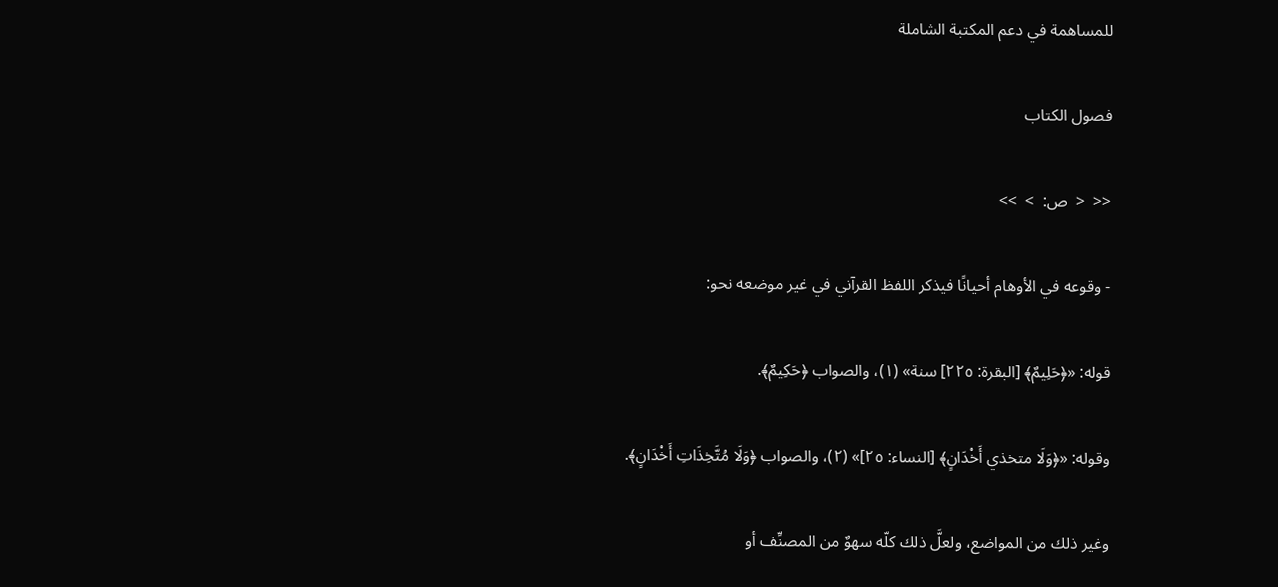للمساهمة في دعم المكتبة الشاملة

فصول الكتاب

<<  <  ص:  >  >>

- وقوعه في الأوهام أحيانًا فيذكر اللفظ القرآني في غير موضعه نحو:

قوله: «﴿حَلِيمٌ﴾ [البقرة: ٢٢٥] سنة» (١)، والصواب ﴿حَكِيمٌ﴾.

وقوله: «﴿وَلَا متخذي أَخْدَانٍ﴾ [النساء: ٢٥]» (٢)، والصواب ﴿وَلَا مُتَّخِذَاتِ أَخْدَانٍ﴾.

وغير ذلك من المواضع، ولعلَّ ذلك كلّه سهوٌ من المصنِّف أو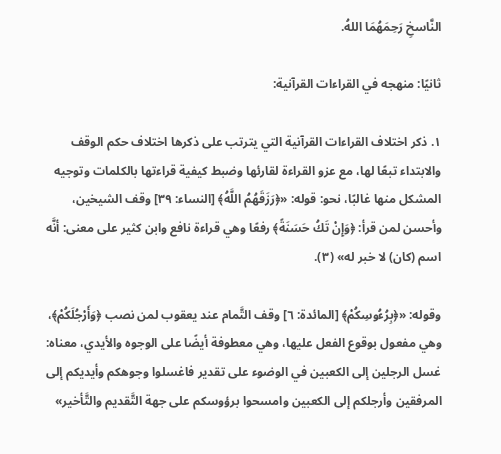النَّاسخِ رَحِمَهُمَا اللهُ.

ثانيًا: منهجه في القراءات القرآنية:

١. ذكر اختلاف القراءات القرآنية التي يترتب على ذكرها اختلاف حكم الوقف والابتداء تبعًا لها، مع عزو القراءة لقارئها وضبط كيفية قراءتها بالكلمات وتوجيه المشكل منها غالبًا، نحو: قوله: «﴿رَزَقَهُمُ اللَّهُ﴾ [النساء: ٣٩] وقف الشيخين، وأحسن لمن قرأ: ﴿وَإِنْ تَكُ حَسَنَةً﴾ رفعًا وهي قراءة نافع وابن كثير على معنى: أنَّه اسم (كان) لا خبر له» (٣).

وقوله: «﴿بِرُءُوسِكُمْ﴾ [المائدة: ٦] وقف التَّمام عند يعقوب لمن نصب ﴿وَأَرْجُلَكُمْ﴾، وهي مفعول بوقوع الفعل عليها، وهي معطوفة أيضًا على الوجوه والأيدي، معناه: غسل الرجلين إلى الكعبين في الوضوء على تقدير فاغسلوا وجوهكم وأيديكم إلى المرفقين وأرجلكم إلى الكعبين وامسحوا برؤوسكم على جهة التَّقديم والتَّأخير»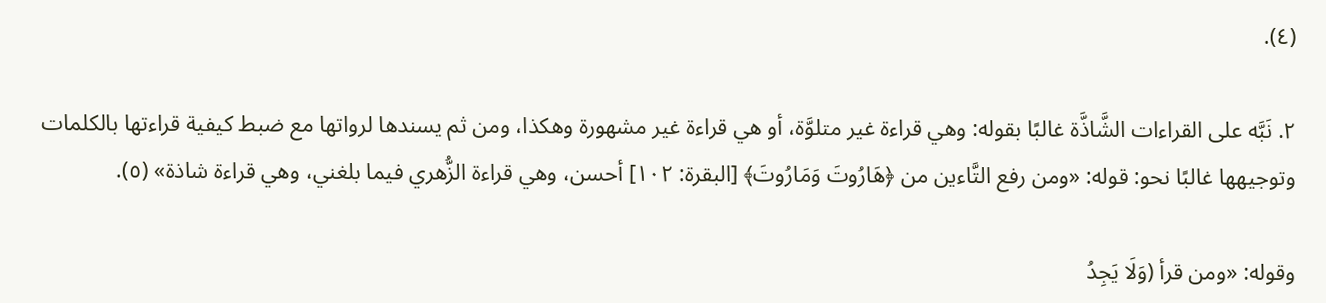(٤).

٢. نَبَّه على القراءات الشَّاذَّة غالبًا بقوله: وهي قراءة غير متلوَّة، أو هي قراءة غير مشهورة وهكذا، ومن ثم يسندها لرواتها مع ضبط كيفية قراءتها بالكلمات وتوجيهها غالبًا نحو: قوله: «ومن رفع التَّاءين من ﴿هَارُوتَ وَمَارُوتَ﴾ [البقرة: ١٠٢] أحسن، وهي قراءة الزُّهري فيما بلغني، وهي قراءة شاذة» (٥).

وقوله: «ومن قرأ (وَلَا يَجِدُ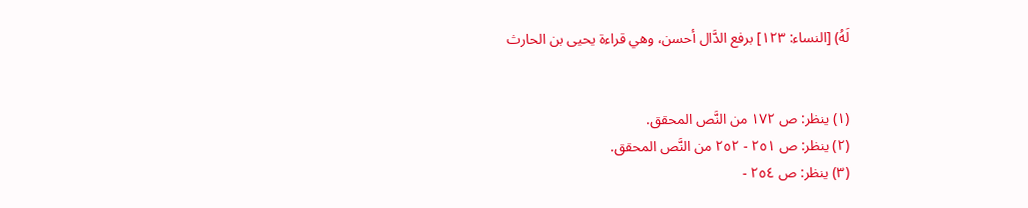لَهُ) [النساء: ١٢٣] برفع الدَّال أحسن، وهي قراءة يحيى بن الحارث


(١) ينظر: ص ١٧٢ من النَّص المحقق.
(٢) ينظر: ص ٢٥١ - ٢٥٢ من النَّص المحقق.
(٣) ينظر: ص ٢٥٤ -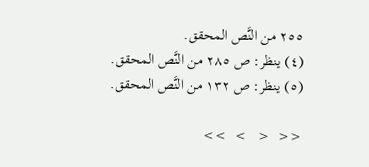٢٥٥ من النَّص المحقق.
(٤) ينظر: ص ٢٨٥ من النَّص المحقق.
(٥) ينظر: ص ١٣٢ من النَّص المحقق.

<<  <   >  >>